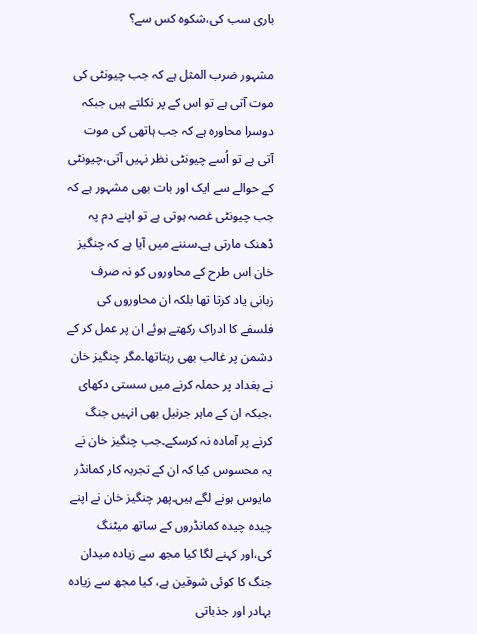باری سب کی،شکوہ کس سے؟

مشہور ضرب المثل ہے کہ جب چیونٹی کی موت آتی ہے تو اس کے پر نکلتے ہیں جبکہ دوسرا محاورہ ہے کہ جب ہاتھی کی موت آتی ہے تو اُسے چیونٹی نظر نہیں آتی،چیونٹی کے حوالے سے ایک اور بات بھی مشہور ہے کہ جب چیونٹی غصہ ہوتی ہے تو اپنے دم پہ ڈھنک مارتی ہے۔سننے میں آیا ہے کہ چنگیز خان اس طرح کے محاوروں کو نہ صرف زبانی یاد کرتا تھا بلکہ ان محاوروں کی فلسفے کا ادراک رکھتے ہوئے ان پر عمل کر کے دشمن پر غالب بھی رہتاتھا۔مگر چنگیز خان نے بغداد پر حملہ کرنے میں سستی دکھای ،جبکہ ان کے ماہر جرنیل بھی انہیں جنگ کرنے پر آمادہ نہ کرسکے۔جب چنگیز خان نے یہ محسوس کیا کہ ان کے تجربہ کار کمانڈر مایوس ہونے لگے ہیں۔پھر چنگیز خان نے اپنے چیدہ چیدہ کمانڈروں کے ساتھ میٹنگ کی،اور کہنے لگا کیا مجھ سے زیادہ میدان جنگ کا کوئی شوقین ہے، کیا مجھ سے زیادہ بہادر اور جذباتی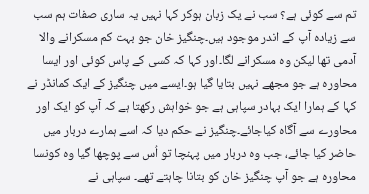تم سے کوئی ہے؟ سب نے یک زبان ہوکر کہا نہیں یہ ساری صفات ہم سب سے زیادہ آپ کے اندر موجود ہیں۔چنگیز خان جو بہت کم مسکرانے والا آدمی تھا لیکن وہ مسکرانے لگا۔اور کہا کہ کسی کے پاس کوئی اور ایسا محاورہ ہے جو مجھے نہیں بتایا گیا ہو۔ایسے میں چنگیز کے ایک کمانڈر نے کہا کے ہمارا ایک بہادر سپاہی ہے جو خواہش رکھتا ہے کہ آپ کو ایک اور محاورے سے آگاہ کیاجائے۔چنگیز نے حکم دیا کہ اسے ہمارے دربار میں حاضر کیا جائے، جب وہ دربار میں پہنچا تو اُس سے پوچھا گیا وہ کونسا محاورہ ہے جو آپ چنگیز خان کو بتانا چاہتے تھے۔ سپاہی نے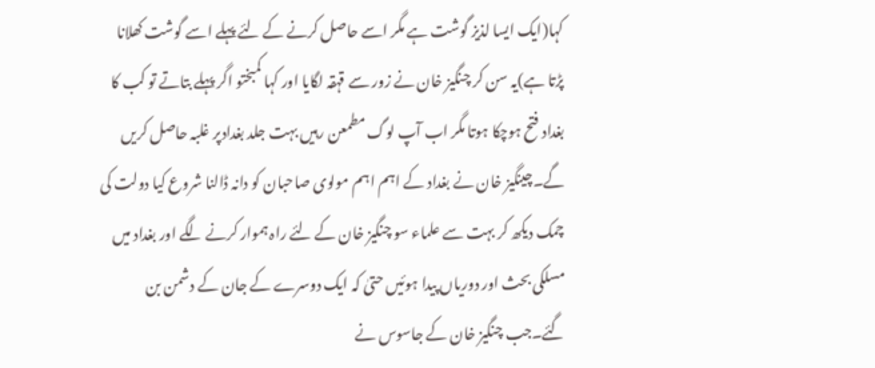کہا(ایک ایسا لذیز گوشت ہے مگر اسے حاصل کرنے کے لئے پہلے اسے گوشت کھلانا پڑتا ہے)یہ سن کر چنگیز خان نے زور سے قہقہ لگایا اور کہا کمبختو اگر پہلے بتاتے تو کب کا بغداد فتح ہوچکا ہوتا مگر اب آپ لوگ مطمعن رہیں بہت جلد بغدادپر غلبہ حاصل کریں گے۔چینگیز خان نے بغداد کے اہم اہم مولوی صاحبان کو دانہ ڈالنا شروع کیا دولت کی چمک دیکھ کر بہت سے علماء سو چنگیز خان کے لئے راہ ہموار کرنے لگے اور بغداد میں مسلکی بحث اور دوریاں پیدا ہوئیں حتیٰ کہ ایک دوسرے کے جان کے دشمن بن گئے۔جب چنگیز خان کے جاسوس نے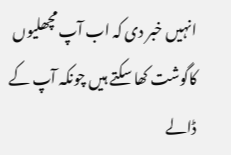انہیں خبر دی کہ اب آپ مچھلیوں کاگوشت کھا سکتے ہیں چونکہ آپ کے ڈالے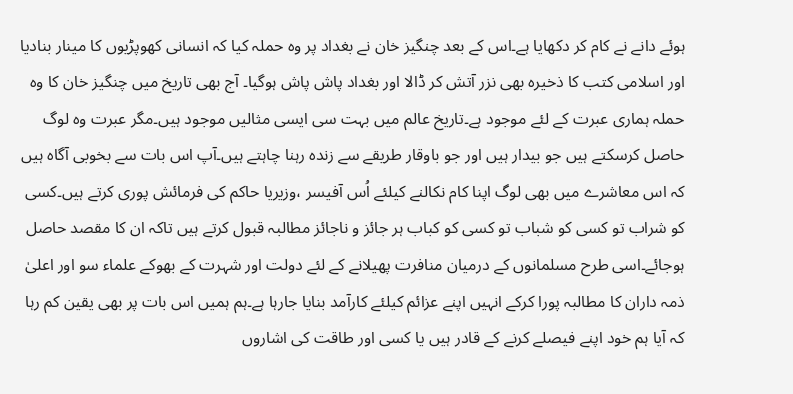ہوئے دانے نے کام کر دکھایا ہے۔اس کے بعد چنگیز خان نے بغداد پر وہ حملہ کیا کہ انسانی کھوپڑیوں کا مینار بنادیا اور اسلامی کتب کا ذخیرہ بھی نزر آتش کر ڈالا اور بغداد پاش پاش ہوگیا۔ آج بھی تاریخ میں چنگیز خان کا وہ حملہ ہماری عبرت کے لئے موجود ہے۔تاریخ عالم میں بہت سی ایسی مثالیں موجود ہیں۔مگر عبرت وہ لوگ حاصل کرسکتے ہیں جو بیدار ہیں اور جو باوقار طریقے سے زندہ رہنا چاہتے ہیں۔آپ اس بات سے بخوبی آگاہ ہیں کہ اس معاشرے میں بھی لوگ اپنا کام نکالنے کیلئے اُس آفیسر ،وزیریا حاکم کی فرمائش پوری کرتے ہیں۔کسی کو شراب تو کسی کو شباب تو کسی کو کباب ہر جائز و ناجائز مطالبہ قبول کرتے ہیں تاکہ ان کا مقصد حاصل ہوجائے۔اسی طرح مسلمانوں کے درمیان منافرت پھیلانے کے لئے دولت اور شہرت کے بھوکے علماء سو اور اعلیٰ ذمہ داران کا مطالبہ پورا کرکے انہیں اپنے عزائم کیلئے کارآمد بنایا جارہا ہے۔ہم ہمیں اس بات پر بھی یقین کم رہا کہ آیا ہم خود اپنے فیصلے کرنے کے قادر ہیں یا کسی اور طاقت کی اشاروں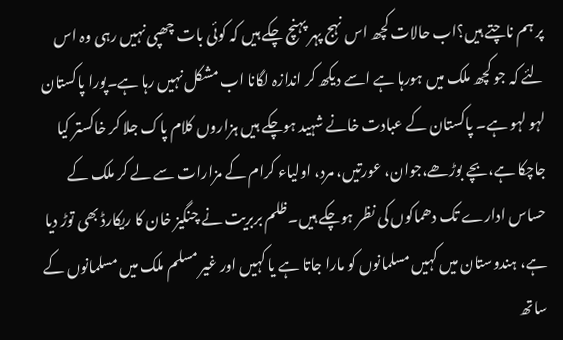پر ہم ناچتے ہیں؟اب حالات کچھ اس نہج پہر پہنچ چکے ہیں کہ کوئی بات چھپی نہیں رہی وہ اس لئے کہ جو کچھ ملک میں ہورہا ہے اسے دیکھ کر اندازہ لگانا اب مشکل نہیں رہا ہے۔پورا پاکستان لہو لہو ہے۔ پاکستان کے عبادت خانے شہید ہوچکے ہیں ہزاروں کلام پاک جلا کر خاکستر کیا جاچکا ہے،بچے بوڑھے،جوان، عورتیں، مرد، اولیاء کرام کے مزارات سے لے کر ملک کے حساس ادارے تک دھماکوں کی نظر ہوچکے ہیں۔ظلم بربریت نے چنگیز خان کا ریکارڈ بھی توڑ دیا ہے، ہندوستان میں کہیں مسلمانوں کو مارا جاتا ہے یا کہیں اور غیر مسلم ملک میں مسلمانوں کے ساتھ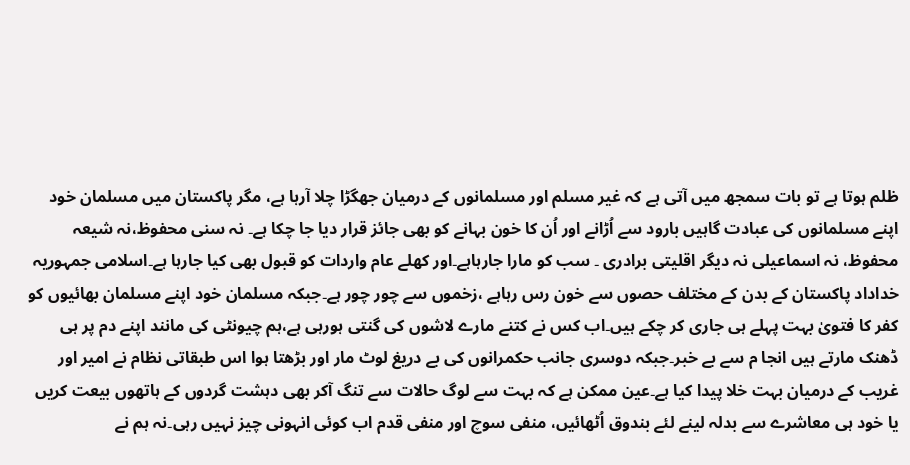ظلم ہوتا ہے تو بات سمجھ میں آتی ہے کہ غیر مسلم اور مسلمانوں کے درمیان جھگڑا چلا آرہا ہے، مگر پاکستان میں مسلمان خود اپنے مسلمانوں کی عبادت گاہیں بارود سے اُڑانے اور اُن کا خون بہانے کو بھی جائز قرار دیا جا چکا ہے۔ نہ سنی محفوظ،نہ شیعہ محفوظ، نہ اسماعیلی نہ دیگر اقلیتی برادری ۔ سب کو مارا جارہاہے۔اور کھلے عام واردات کو قبول بھی کیا جارہا ہے۔اسلامی جمہوریہ خداداد پاکستان کے بدن کے مختلف حصوں سے خون رس رہاہے ،زخموں سے چور چور ہے۔جبکہ مسلمان خود اپنے مسلمان بھائیوں کو کفر کا فتویٰ بہت پہلے ہی جاری کر چکے ہیں۔اب کس نے کتنے مارے لاشوں کی گنتی ہورہی ہے،ہم چیونٹی کی مانند اپنے دم پر ہی ڈھنک مارتے ہیں انجا م سے بے خبر۔جبکہ دوسری جانب حکمرانوں کی بے دریغ لوٹ مار اور بڑھتا ہوا اس طبقاتی نظام نے امیر اور غریب کے درمیان بہت خلا پیدا کیا ہے۔عین ممکن ہے کہ بہت سے لوگ حالات سے تنگ آکر بھی دہشت گردوں کے ہاتھوں بیعت کریں یا خود ہی معاشرے سے بدلہ لینے لئے بندوق اُٹھائیں، منفی سوچ اور منفی قدم اب کوئی انہونی چیز نہیں رہی۔نہ ہم نے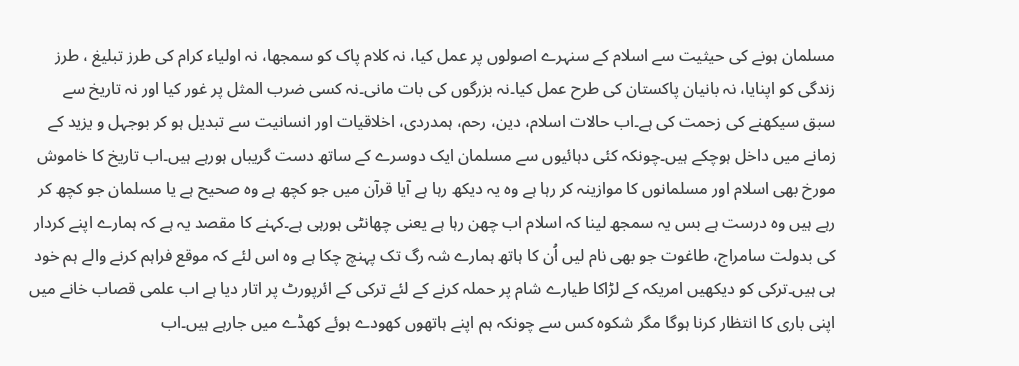مسلمان ہونے کی حیثیت سے اسلام کے سنہرے اصولوں پر عمل کیا، نہ کلام پاک کو سمجھا، نہ اولیاء کرام کی طرز تبلیغ ، طرز زندگی کو اپنایا، نہ بانیان پاکستان کی طرح عمل کیا۔نہ بزرگوں کی بات مانی۔نہ کسی ضرب المثل پر غور کیا اور نہ تاریخ سے سبق سیکھنے کی زحمت کی ہے۔اب حالات اسلام، دین، رحم، ہمدردی، اخلاقیات اور انسانیت سے تبدیل ہو کر بوجہل و یزید کے زمانے میں داخل ہوچکے ہیں۔چونکہ کئی دہائیوں سے مسلمان ایک دوسرے کے ساتھ دست گریباں ہورہے ہیں۔اب تاریخ کا خاموش مورخ بھی اسلام اور مسلمانوں کا موازینہ کر رہا ہے وہ یہ دیکھ رہا ہے آیا قرآن میں جو کچھ ہے وہ صحیح ہے یا مسلمان جو کچھ کر رہے ہیں وہ درست ہے بس یہ سمجھ لینا کہ اسلام اب چھن رہا ہے یعنی چھانٹی ہورہی ہے۔کہنے کا مقصد یہ ہے کہ ہمارے اپنے کردار کی بدولت سامراج، طاغوت جو بھی نام لیں اُن کا ہاتھ ہمارے شہ رگ تک پہنچ چکا ہے وہ اس لئے کہ موقع فراہم کرنے والے ہم خود ہی ہیں۔ترکی کو دیکھیں امریکہ کے لڑاکا طیارے شام پر حملہ کرنے کے لئے ترکی کے ائرپورٹ پر اتار دیا ہے اب علمی قصاب خانے میں اپنی باری کا انتظار کرنا ہوگا مگر شکوہ کس سے چونکہ ہم اپنے ہاتھوں کھودے ہوئے کھڈے میں جارہے ہیں۔اب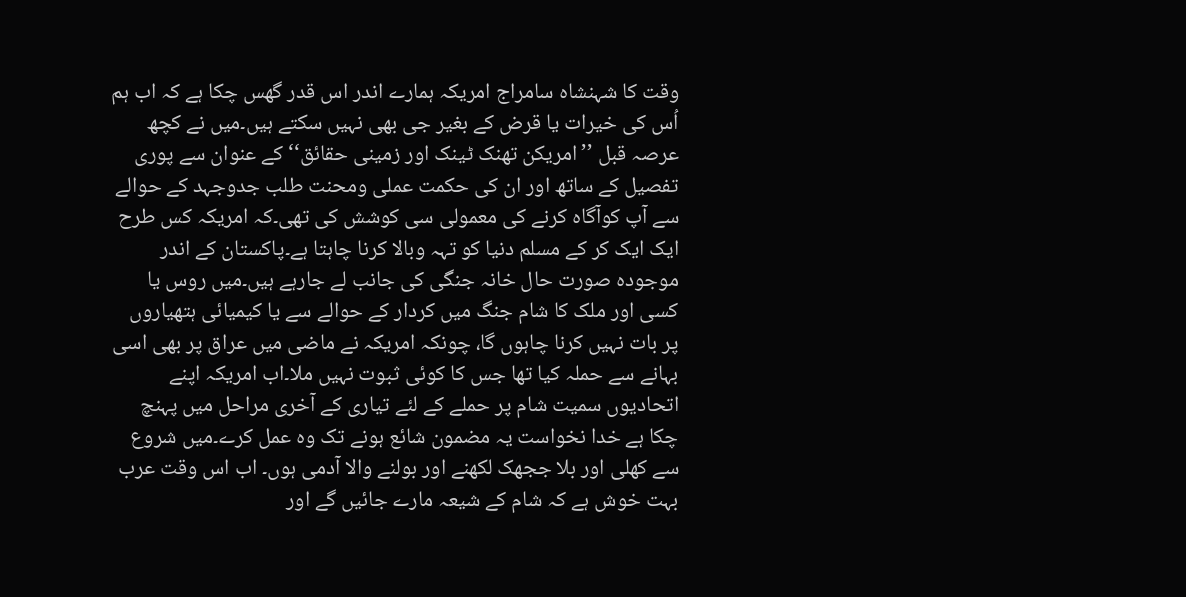وقت کا شہنشاہ سامراج امریکہ ہمارے اندر اس قدر گھس چکا ہے کہ اب ہم اُس کی خیرات یا قرض کے بغیر جی بھی نہیں سکتے ہیں۔میں نے کچھ عرصہ قبل ’’امریکن تھنک ٹینک اور زمینی حقائق‘‘ کے عنوان سے پوری تفصیل کے ساتھ اور ان کی حکمت عملی ومحنت طلب جدوجہد کے حوالے سے آپ کوآگاہ کرنے کی معمولی سی کوشش کی تھی۔کہ امریکہ کس طرح ایک ایک کر کے مسلم دنیا کو تہہ وبالا کرنا چاہتا ہے۔پاکستان کے اندر موجودہ صورت حال خانہ جنگی کی جانب لے جارہے ہیں۔میں روس یا کسی اور ملک کا شام جنگ میں کردار کے حوالے سے یا کیمیائی ہتھیاروں پر بات نہیں کرنا چاہوں گا، چونکہ امریکہ نے ماضی میں عراق پر بھی اسی بہانے سے حملہ کیا تھا جس کا کوئی ثبوت نہیں ملا۔اب امریکہ اپنے اتحادیوں سمیت شام پر حملے کے لئے تیاری کے آخری مراحل میں پہنچ چکا ہے خدا نخواست یہ مضمون شائع ہونے تک وہ عمل کرے۔میں شروع سے کھلی اور بلا ججھک لکھنے اور بولنے والا آدمی ہوں۔ اب اس وقت عرب بہت خوش ہے کہ شام کے شیعہ مارے جائیں گے اور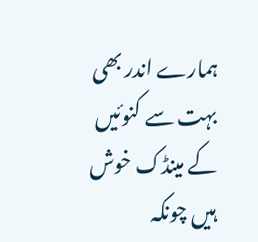ہمارے اندر بھی بہت سے کنوئیں کے مینڈک خوش ہیں چونکہ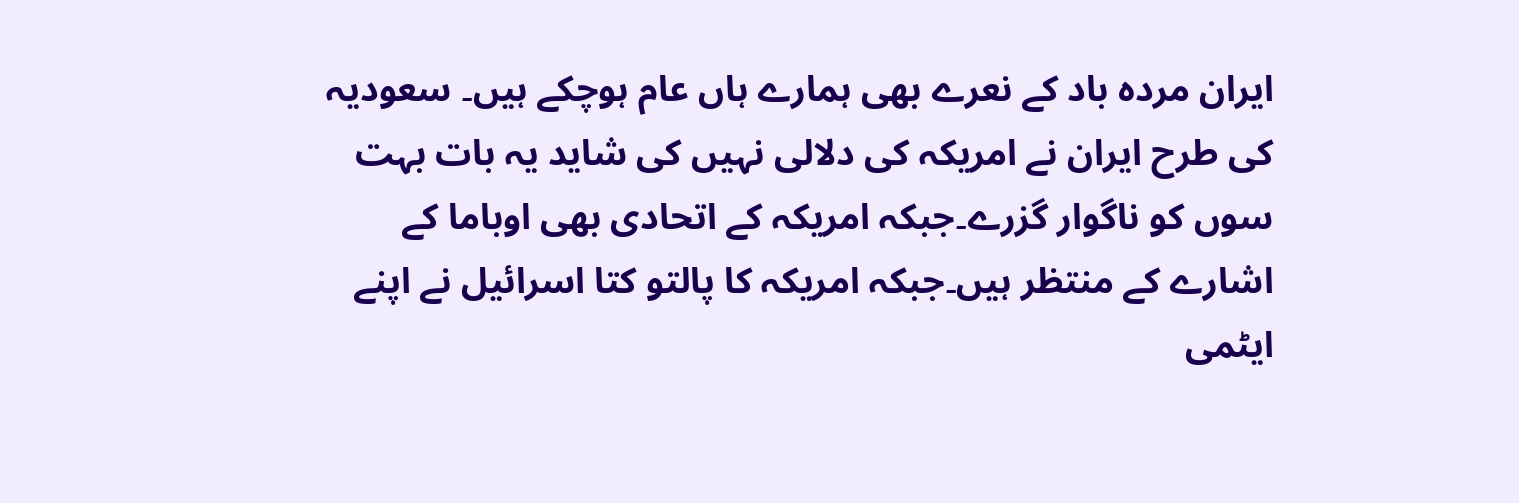ایران مردہ باد کے نعرے بھی ہمارے ہاں عام ہوچکے ہیں۔ سعودیہ کی طرح ایران نے امریکہ کی دلالی نہیں کی شاید یہ بات بہت سوں کو ناگوار گزرے۔جبکہ امریکہ کے اتحادی بھی اوباما کے اشارے کے منتظر ہیں۔جبکہ امریکہ کا پالتو کتا اسرائیل نے اپنے ایٹمی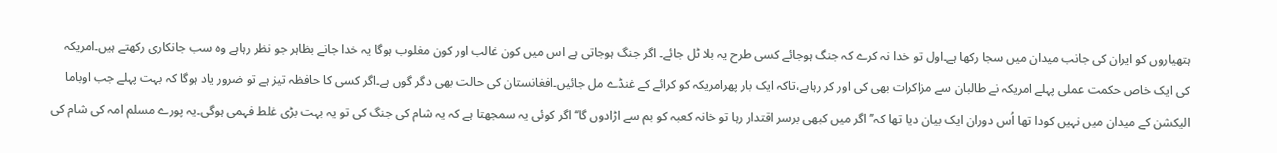ہتھیاروں کو ایران کی جانب میدان میں سجا رکھا ہے۔اول تو خدا نہ کرے کہ جنگ ہوجائے کسی طرح یہ بلا ٹل جائے۔ اگر جنگ ہوجاتی ہے اس میں کون غالب اور کون مغلوب ہوگا یہ خدا جانے بظاہر جو نظر رہاہے وہ سب جانکاری رکھتے ہیں۔امریکہ کی ایک خاص حکمت عملی پہلے امریکہ نے طالبان سے مزاکرات بھی کی اور کر رہاہے،تاکہ ایک بار پھرامریکہ کو کرائے کے غنڈے مل جائیں۔افغانستان کی حالت بھی دگر گوں ہے۔اگر کسی کا حافظہ تیز ہے تو ضرور یاد ہوگا کہ بہت پہلے جب اوباما الیکشن کے میدان میں نہیں کودا تھا اُس دوران ایک بیان دیا تھا کہ’’ اگر میں کبھی برسر اقتدار رہا تو خانہ کعبہ کو بم سے اڑادوں گا‘‘اگر کوئی یہ سمجھتا ہے کہ یہ شام کی جنگ کی تو یہ بہت بڑی غلط فہمی ہوگی۔یہ پورے مسلم امہ کی شام کی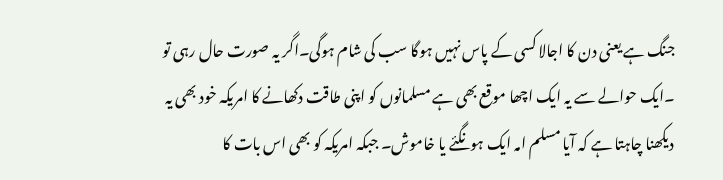جنگ ہے یعنی دن کا اجالا کسی کے پاس نہیں ہوگا سب کی شام ہوگی۔اگر یہ صورت حال رہی تو ۔ایک حوالے سے یہ ایک اچھا موقع بھی ہے مسلمانوں کو اپنی طاقت دکھانے کا امریکہ خود بھی یہ دیکھنا چاہتا ہے کہ آیا مسلم امہ ایک ہونگئے یا خاموش۔ جبکہ امریکہ کو بھی اس بات کا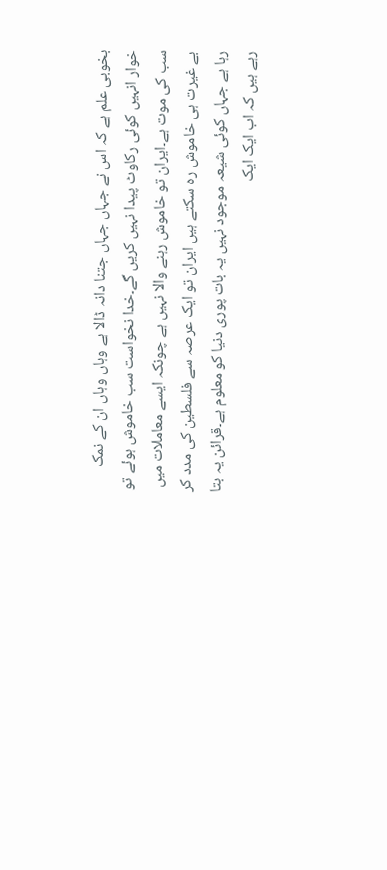بخوبی علم ہے کہ اس نے جہاں جہاں جتنا دانہ ڈالا ہے وہاں وہاں ان کے نمک خوار انہیں کوئی رکاوٹ پیدا نہیں کریں گے۔خدا نخواست سب خاموش ہوئے تو سب کی موت ہے۔ایران تو خاموش رہنے والا نہیں ہے چونکہ ایسے معاملات میں بے غیرت ہی خاموش رہ سکتے ہیں ایران تو ایک عرصہ سے فلسطین کی مدد کر رہا ہے جہاں کوئی شیعہ موجود نہیں یہ بات پوری دنیا کو معلوم ہے۔قرائن یہ بتا رہے ہیں کہ اب ایک ایک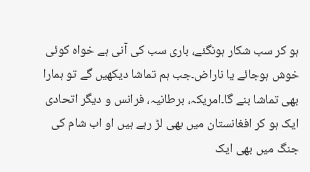ہو کر سب شکار ہونگئے، باری سب کی آنی ہے خواہ کوئی خوش ہوجائے یا ناراض۔جب ہم تماشا دیکھیں گے تو ہمارا بھی تماشا بنے گا۔امریکہ، برطانیہ، فرانس و دیگر اتحادی ایک ہو کر افغانستان میں بھی لڑ رہے ہیں او اب شام کی جنگ میں بھی ایک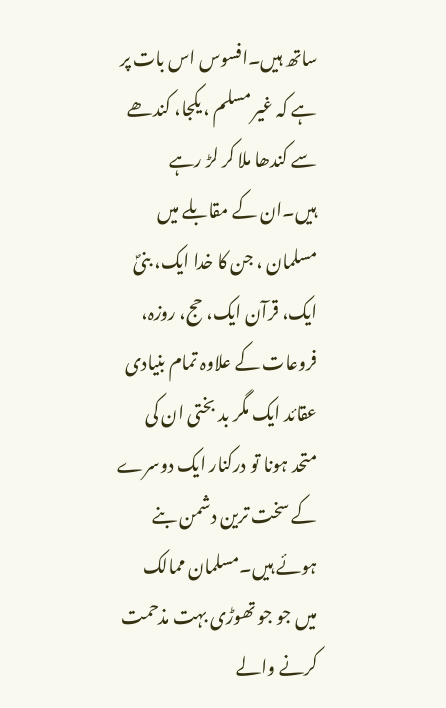ساتھ ہیں۔افسوس اس بات پر ہے کہ غیر مسلم ، یکجا، کندھے سے کندھا ملا کر لڑ رہے ہیں۔ان کے مقابلے میں مسلمان ، جن کا خدا ایک، بنیؐ ایک، قرآن ایک، حج، روزہ، فروعات کے علاوہ تمام بنیادی عقائد ایک مگر بد بختی ان کی متحد ہونا تو درکنار ایک دوسرے کے سخت ترین دشمن بنے ہوئے ہیں۔مسلمان ممالک میں جو جو تھوڑی بہت مذحمت کرنے والے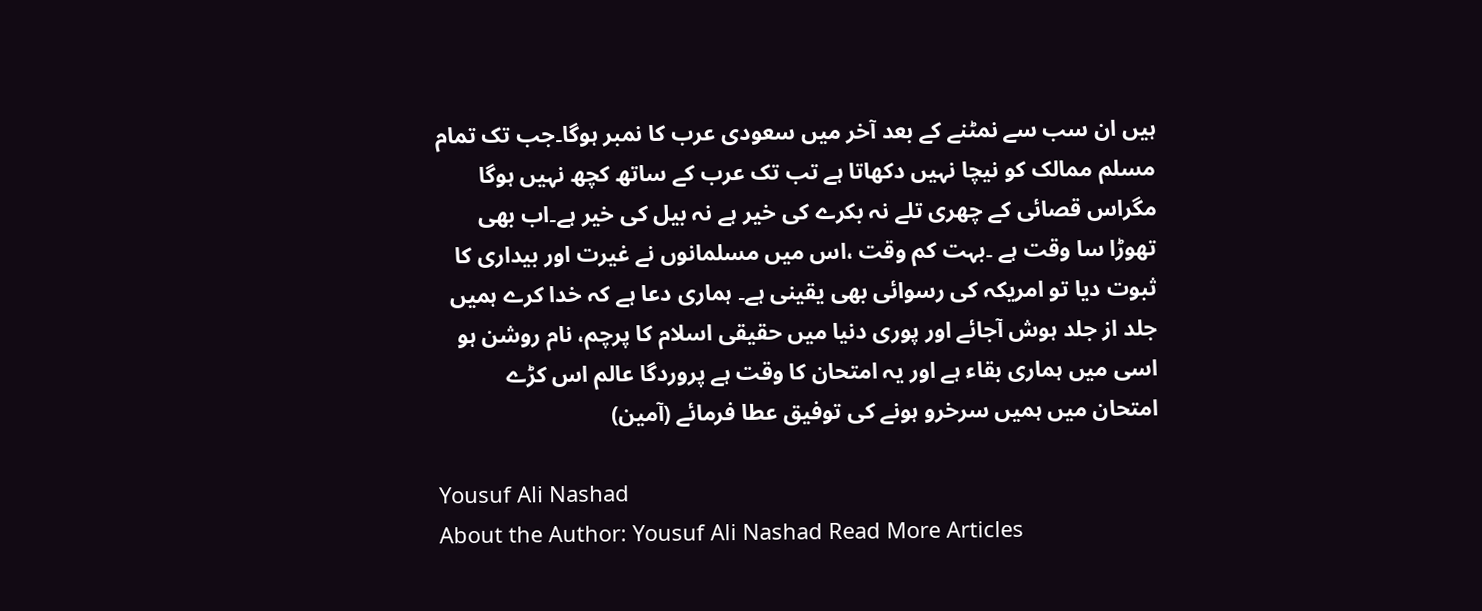ہیں ان سب سے نمٹنے کے بعد آخر میں سعودی عرب کا نمبر ہوگا۔جب تک تمام مسلم ممالک کو نیچا نہیں دکھاتا ہے تب تک عرب کے ساتھ کچھ نہیں ہوگا مگراس قصائی کے چھری تلے نہ بکرے کی خیر ہے نہ بیل کی خیر ہے۔اب بھی تھوڑا سا وقت ہے ۔بہت کم وقت ،اس میں مسلمانوں نے غیرت اور بیداری کا ثبوت دیا تو امریکہ کی رسوائی بھی یقینی ہے۔ ہماری دعا ہے کہ خدا کرے ہمیں جلد از جلد ہوش آجائے اور پوری دنیا میں حقیقی اسلام کا پرچم، نام روشن ہو اسی میں ہماری بقاء ہے اور یہ امتحان کا وقت ہے پروردگا عالم اس کڑے امتحان میں ہمیں سرخرو ہونے کی توفیق عطا فرمائے (آمین)

Yousuf Ali Nashad
About the Author: Yousuf Ali Nashad Read More Articles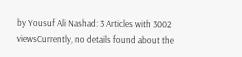by Yousuf Ali Nashad: 3 Articles with 3002 viewsCurrently, no details found about the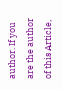author. If you are the author of this Article,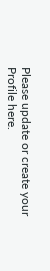Please update or create your Profile here.